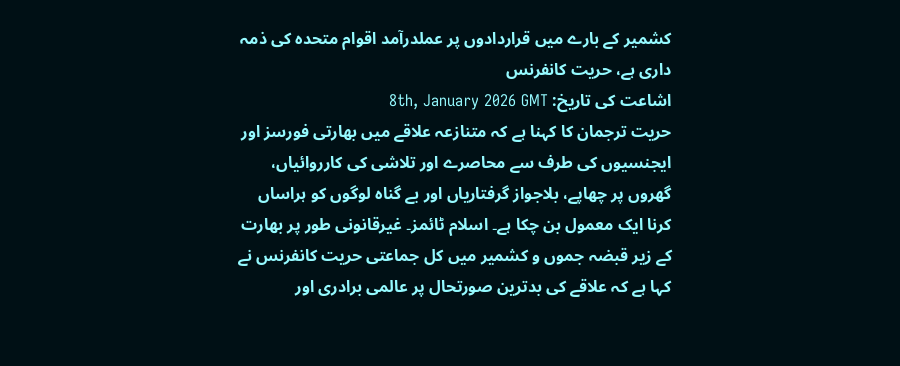کشمیر کے بارے میں قراردادوں پر عملدرآمد اقوام متحدہ کی ذمہ داری ہے، حریت کانفرنس
اشاعت کی تاریخ: 8th, January 2026 GMT
حریت ترجمان کا کہنا ہے کہ متنازعہ علاقے میں بھارتی فورسز اور ایجنسیوں کی طرف سے محاصرے اور تلاشی کی کارروائیاں، گھروں پر چھاپے، بلاجواز گرفتاریاں اور بے گناہ لوگوں کو ہراساں کرنا ایک معمول بن چکا ہے۔ اسلام ٹائمز۔ غیرقانونی طور پر بھارت کے زیر قبضہ جموں و کشمیر میں کل جماعتی حریت کانفرنس نے کہا ہے کہ علاقے کی بدترین صورتحال پر عالمی برادری اور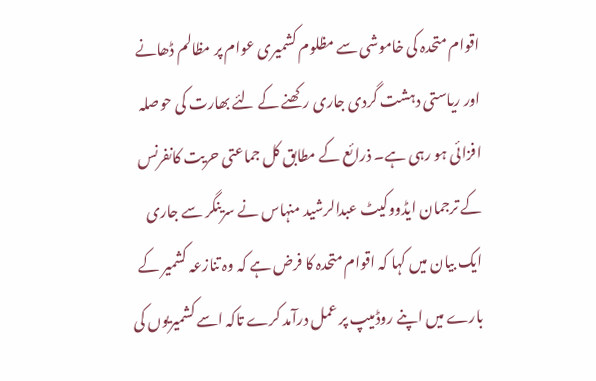اقوام متحدہ کی خاموشی سے مظلوم کشمیری عوام پر مظالم ڈھانے اور ریاستی دہشت گردی جاری رکھنے کے لئے بھارت کی حوصلہ افزائی ہو رہی ہے۔ ذرائع کے مطابق کل جماعتی حریت کانفرنس کے ترجمان ایڈووکیٹ عبدالرشید منہاس نے سرینگر سے جاری ایک بیان میں کہا کہ اقوام متحدہ کا فرض ہے کہ وہ تنازعہ کشمیر کے بارے میں اپنے روڈمیپ پر عمل درآمد کرے تاکہ اسے کشمیریوں کی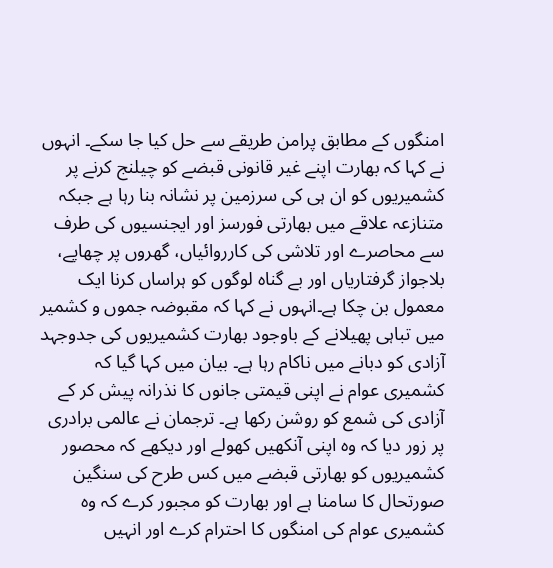امنگوں کے مطابق پرامن طریقے سے حل کیا جا سکے۔ انہوں نے کہا کہ بھارت اپنے غیر قانونی قبضے کو چیلنج کرنے پر کشمیریوں کو ان ہی کی سرزمین پر نشانہ بنا رہا ہے جبکہ متنازعہ علاقے میں بھارتی فورسز اور ایجنسیوں کی طرف سے محاصرے اور تلاشی کی کارروائیاں، گھروں پر چھاپے، بلاجواز گرفتاریاں اور بے گناہ لوگوں کو ہراساں کرنا ایک معمول بن چکا ہے۔انہوں نے کہا کہ مقبوضہ جموں و کشمیر میں تباہی پھیلانے کے باوجود بھارت کشمیریوں کی جدوجہد آزادی کو دبانے میں ناکام رہا ہے۔ بیان میں کہا گیا کہ کشمیری عوام نے اپنی قیمتی جانوں کا نذرانہ پیش کر کے آزادی کی شمع کو روشن رکھا ہے۔ ترجمان نے عالمی برادری پر زور دیا کہ وہ اپنی آنکھیں کھولے اور دیکھے کہ محصور کشمیریوں کو بھارتی قبضے میں کس طرح کی سنگین صورتحال کا سامنا ہے اور بھارت کو مجبور کرے کہ وہ کشمیری عوام کی امنگوں کا احترام کرے اور انہیں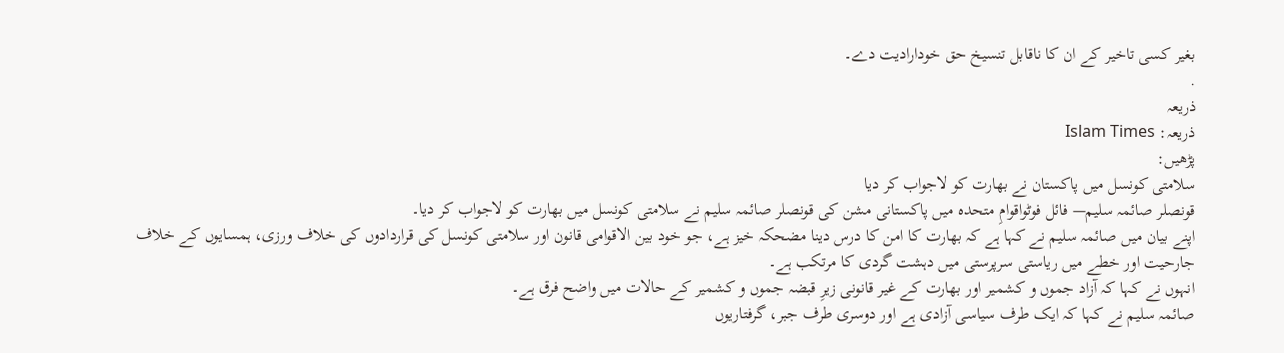بغیر کسی تاخیر کے ان کا ناقابل تنسیخ حق خودارادیت دے۔
.
ذریعہ
ذریعہ: Islam Times
پڑھیں:
سلامتی کونسل میں پاکستان نے بھارت کو لاجواب کر دیا
قونصلر صائمہ سلیم— فائل فوٹواقوامِ متحدہ میں پاکستانی مشن کی قونصلر صائمہ سلیم نے سلامتی کونسل میں بھارت کو لاجواب کر دیا۔
اپنے بیان میں صائمہ سلیم نے کہا ہے کہ بھارت کا امن کا درس دینا مضحکہ خیز ہے، جو خود بین الاقوامی قانون اور سلامتی کونسل کی قراردادوں کی خلاف ورزی، ہمسایوں کے خلاف جارحیت اور خطے میں ریاستی سرپرستی میں دہشت گردی کا مرتکب ہے۔
انہوں نے کہا کہ آزاد جموں و کشمیر اور بھارت کے غیر قانونی زیرِ قبضہ جموں و کشمیر کے حالات میں واضح فرق ہے۔
صائمہ سلیم نے کہا کہ ایک طرف سیاسی آزادی ہے اور دوسری طرف جبر، گرفتاریوں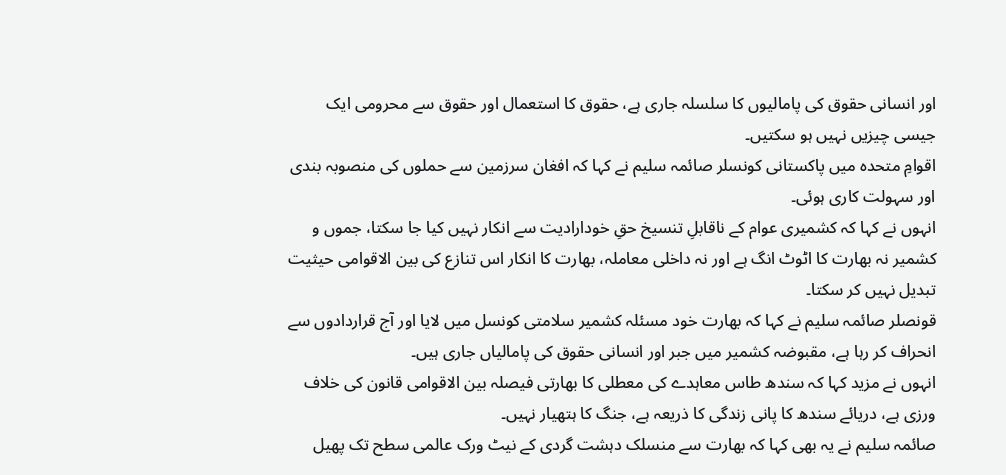اور انسانی حقوق کی پامالیوں کا سلسلہ جاری ہے، حقوق کا استعمال اور حقوق سے محرومی ایک جیسی چیزیں نہیں ہو سکتیں۔
اقوامِ متحدہ میں پاکستانی کونسلر صائمہ سلیم نے کہا کہ افغان سرزمین سے حملوں کی منصوبہ بندی اور سہولت کاری ہوئی۔
انہوں نے کہا کہ کشمیری عوام کے ناقابلِ تنسیخ حقِ خودارادیت سے انکار نہیں کیا جا سکتا، جموں و کشمیر نہ بھارت کا اٹوٹ انگ ہے اور نہ داخلی معاملہ، بھارت کا انکار اس تنازع کی بین الاقوامی حیثیت تبدیل نہیں کر سکتا۔
قونصلر صائمہ سلیم نے کہا کہ بھارت خود مسئلہ کشمیر سلامتی کونسل میں لایا اور آج قراردادوں سے انحراف کر رہا ہے، مقبوضہ کشمیر میں جبر اور انسانی حقوق کی پامالیاں جاری ہیں۔
انہوں نے مزید کہا کہ سندھ طاس معاہدے کی معطلی کا بھارتی فیصلہ بین الاقوامی قانون کی خلاف ورزی ہے، دریائے سندھ کا پانی زندگی کا ذریعہ ہے، جنگ کا ہتھیار نہیں۔
صائمہ سلیم نے یہ بھی کہا کہ بھارت سے منسلک دہشت گردی کے نیٹ ورک عالمی سطح تک پھیل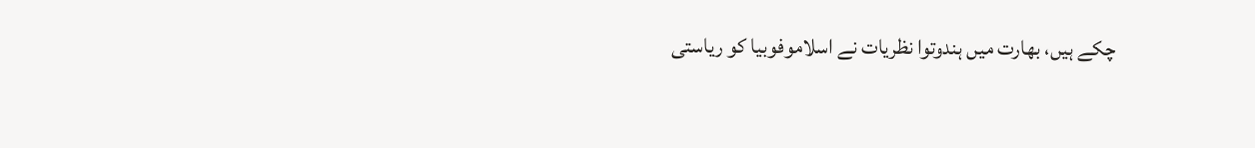چکے ہیں، بھارت میں ہندوتوا نظریات نے اسلاموفوبیا کو ریاستی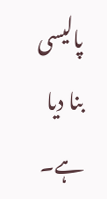پالیسی بنا دیا ہے۔